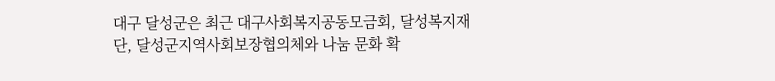대구 달성군은 최근 대구사회복지공동모금회, 달성복지재단, 달성군지역사회보장협의체와 나눔 문화 확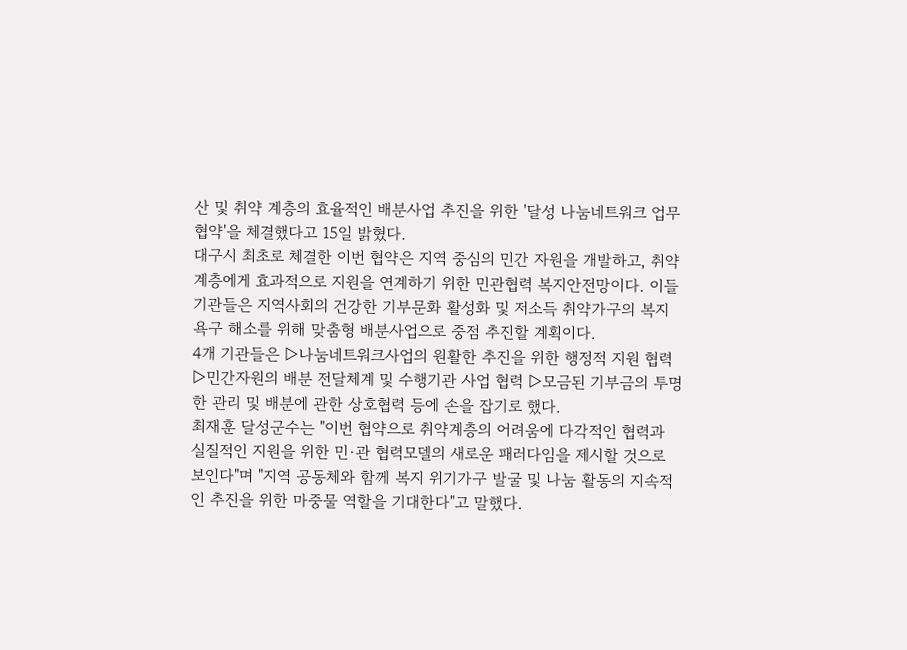산 및 취약 계층의 효율적인 배분사업 추진을 위한 '달성 나눔네트워크 업무협약'을 체결했다고 15일 밝혔다.
대구시 최초로 체결한 이번 협약은 지역 중심의 민간 자원을 개발하고, 취약 계층에게 효과적으로 지원을 연계하기 위한 민관협력 복지안전망이다. 이들 기관들은 지역사회의 건강한 기부문화 활성화 및 저소득 취약가구의 복지욕구 해소를 위해 맞춤형 배분사업으로 중점 추진할 계획이다.
4개 기관들은 ▷나눔네트워크사업의 원활한 추진을 위한 행정적 지원 협력 ▷민간자원의 배분 전달체계 및 수행기관 사업 협력 ▷모금된 기부금의 투명한 관리 및 배분에 관한 상호협력 등에 손을 잡기로 했다.
최재훈 달성군수는 "이번 협약으로 취약계층의 어려움에 다각적인 협력과 실질적인 지원을 위한 민·관 협력모델의 새로운 패러다임을 제시할 것으로 보인다"며 "지역 공동체와 함께 복지 위기가구 발굴 및 나눔 활동의 지속적인 추진을 위한 마중물 역할을 기대한다"고 말했다.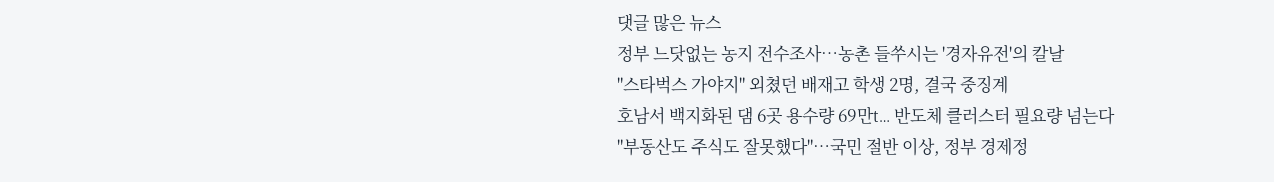댓글 많은 뉴스
정부 느닷없는 농지 전수조사…농촌 들쑤시는 '경자유전'의 칼날
"스타벅스 가야지" 외쳤던 배재고 학생 2명, 결국 중징계
호남서 백지화된 댐 6곳 용수량 69만t… 반도체 클러스터 필요량 넘는다
"부동산도 주식도 잘못했다"…국민 절반 이상, 정부 경제정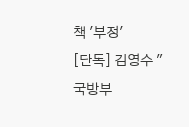책 '부정'
[단독] 김영수 "국방부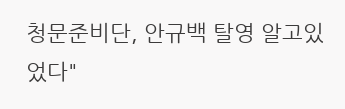청문준비단, 안규백 탈영 알고있었다"